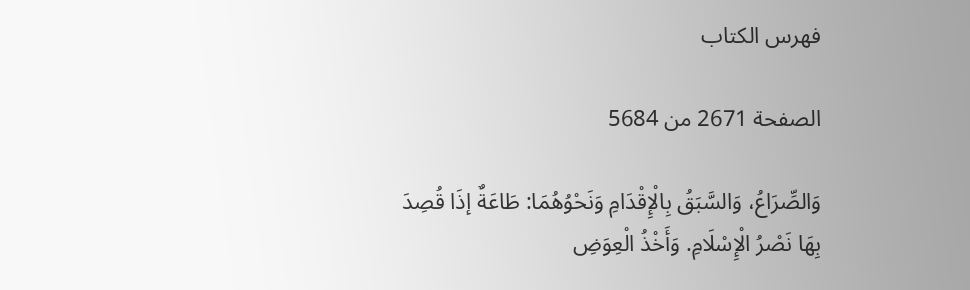فهرس الكتاب

الصفحة 2671 من 5684

وَالصِّرَاعُ، وَالسَّبَقُ بِالْإِقْدَامِ وَنَحْوُهُمَا: طَاعَةٌ إذَا قُصِدَ بِهَا نَصْرُ الْإِسْلَامِ. وَأَخْذُ الْعِوَضِ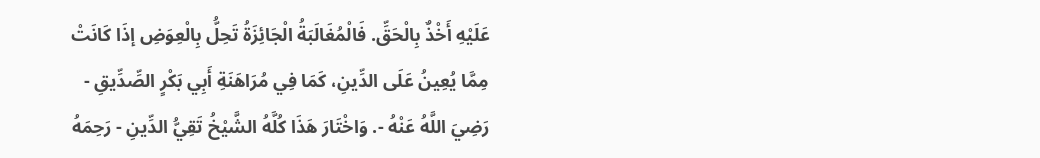عَلَيْهِ أَخْذٌ بِالْحَقِّ. فَالْمُغَالَبَةُ الْجَائِزَةُ تَحِلُّ بِالْعِوَضِ إذَا كَانَتْ مِمَّا يُعِينُ عَلَى الدِّينِ، كَمَا فِي مُرَاهَنَةِ أَبِي بَكْرٍ الصِّدِّيقِ - رَضِيَ اللَّهُ عَنْهُ -. وَاخْتَارَ هَذَا كُلَّهُ الشَّيْخُ تَقِيُّ الدِّينِ - رَحِمَهُ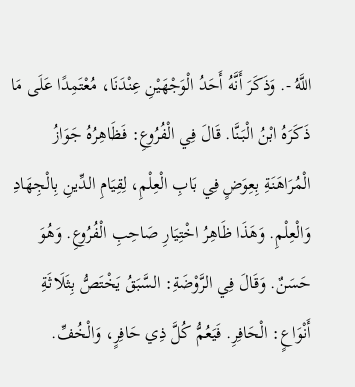اللَّهُ -. وَذَكَرَ أَنَّهُ أَحَدُ الْوَجْهَيْنِ عِنْدَنَا، مُعْتَمِدًا عَلَى مَا ذَكَرَهُ ابْنُ الْبَنَّا. قَالَ فِي الْفُرُوعِ: فَظَاهِرُهُ جَوَازُ الْمُرَاهَنَةِ بِعِوَضٍ فِي بَابِ الْعِلْمِ، لِقِيَامِ الدِّينِ بِالْجِهَادِ وَالْعِلْمِ. وَهَذَا ظَاهِرُ اخْتِيَارِ صَاحِبِ الْفُرُوعِ. وَهُوَ حَسَنٌ. وَقَالَ فِي الرَّوْضَةِ: السَّبَقُ يَخْتَصُّ بِثَلَاثَةِ أَنْوَاعٍ: الْحَافِرِ. فَيَعُمُّ كُلَّ ذِي حَافِرٍ، وَالْخُفِّ.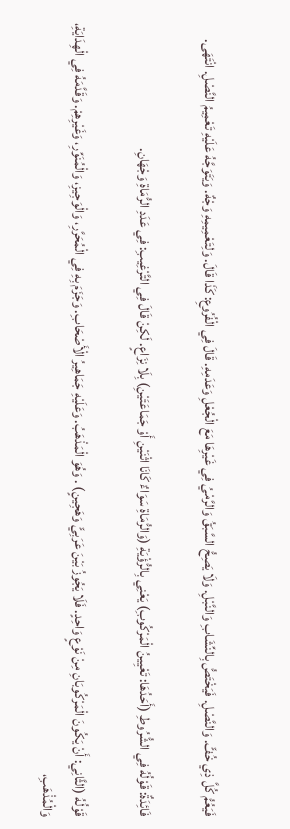فَيَعُمُّ كُلَّ ذِي خُفٍّ. وَالنَّصْلِ. فَيَخْتَصُّ بِالنِّشَابِ وَالنَّبْلِ. وَلَا يَصِحُّ السَّبَقُ وَالرَّمْيُ فِي غَيْرِهَا مَعَ الْجُعْلِ وَعَدَمِهِ. قَالَ فِي الْفُرُوعِ: كَذَا قَالَ. وَلِتَعْمِيمِهِ وَجْهٌ. وَيَتَوَجَّهُ عَلَيْهِ تَعْمِيمُ النَّصْلِ. انْتَهَى.

فَائِدَةٌ: قَوْلُهُ فِي الشُّرُوطِ (أَحَدُهَا: تَعْيِينُ الْمَرْكُوبِ) يَعْنِي بِالرُّؤْيَةِ (وَالرُّمَاةِ سَوَاءٌ كَانَا اثْنَيْنِ أَوْ جَمَاعَتَيْنِ) بِلَا نِزَاعٍ. لَكِنْ قَالَ فِي التَّرْغِيبِ: فِي عَدَدِ الرُّمَاةِ وَجْهَانِ.

قَوْلُهُ (الثَّانِي: أَنْ يَكُونَ الْمَرْكُوبَانِ مِنْ نَوْعٍ وَاحِدٍ. فَلَا يَجُوزُ بَيْنَ عَرَبِيٍّ وَهَجِينٍ) . وَهُوَ الْمَذْهَبُ. وَعَلَيْهِ جَمَاهِيرُ الْأَصْحَابِ. وَجَزَمَ بِهِ فِي الْمُحَرَّرِ، وَالْوَجِيزِ، وَالْمُنَوِّرِ، وَغَيْرِهِمْ. وَقَدَّمَهُ فِي الْهِدَايَةِ، وَالْمُذْهَبِ،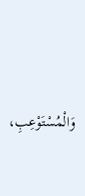وَالْمُسْتَوْعِبِ،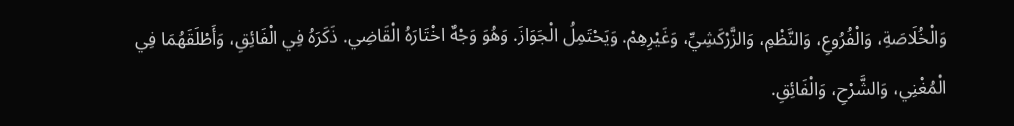وَالْخُلَاصَةِ، وَالْفُرُوعِ، وَالنَّظْمِ، وَالزَّرْكَشِيِّ، وَغَيْرِهِمْ. وَيَحْتَمِلُ الْجَوَازَ. وَهُوَ وَجْهٌ اخْتَارَهُ الْقَاضِي. ذَكَرَهُ فِي الْفَائِقِ، وَأَطْلَقَهُمَا فِي الْمُغْنِي، وَالشَّرْحِ، وَالْفَائِقِ.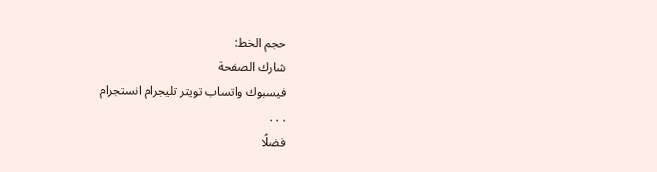حجم الخط:
شارك الصفحة
فيسبوك واتساب تويتر تليجرام انستجرام
. . .
فضلًا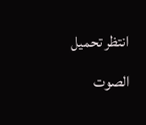انتظر تحميل الصوت